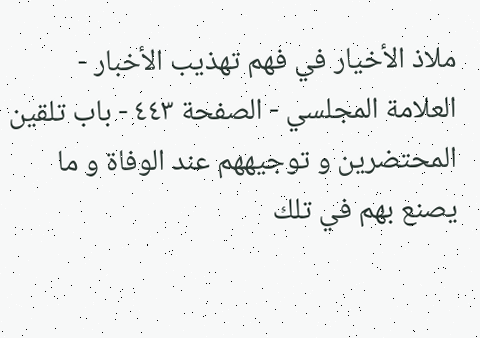ملاذ الأخيار في فهم تهذيب الأخبار - العلامة المجلسي - الصفحة ٤٤٣ - باب تلقين المحتضرين و توجيههم عند الوفاة و ما يصنع بهم في تلك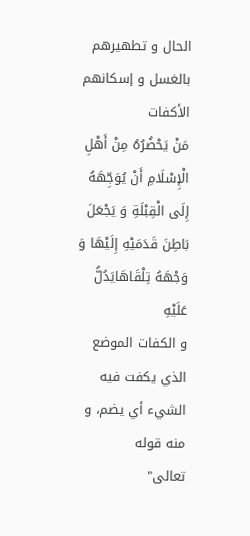الحال و تطهيرهم بالغسل و إسكانهم الأكفات
مَنْ يَحْضُرُهُ مِنْ أَهْلِ الْإِسْلَامِ أَنْ يُوَجِّهَهُ إِلَى الْقِبْلَةِ وَ يَجْعَلَ بَاطِنَ قَدَمَيْهِ إِلَيْهَا وَ وَجْهَهُ تِلْقَاهَايَدُلُّ عَلَيْهِ
و الكفات الموضع الذي يكفت فيه الشيء أي يضم، و منه قوله
تعالى"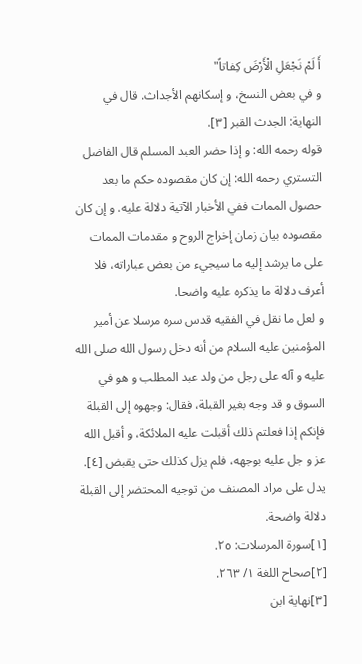أَ لَمْ نَجْعَلِ الْأَرْضَ كِفاتاً"
و في بعض النسخ، و إسكانهم الأجداث. قال في النهاية: الجدث القبر [٣].
قوله رحمه الله: و إذا حضر العبد المسلم قال الفاضل التستري رحمه الله: إن كان مقصوده حكم ما بعد حصول الممات ففي الأخبار الآتية دلالة عليه. و إن كان مقصوده بيان زمان إخراج الروح و مقدمات الممات على ما يرشد إليه ما سيجيء من بعض عباراته، فلا أعرف دلالة ما يذكره عليه واضحا.
و لعل ما نقل في الفقيه قدس سره مرسلا عن أمير المؤمنين عليه السلام من أنه دخل رسول الله صلى الله عليه و آله على رجل من ولد عبد المطلب و هو في السوق و قد وجه بغير القبلة، فقال: وجهوه إلى القبلة فإنكم إذا فعلتم ذلك أقبلت عليه الملائكة، و أقبل الله عز و جل عليه بوجهه، فلم يزل كذلك حتى يقبض [٤]. يدل على مراد المصنف من توجيه المحتضر إلى القبلة دلالة واضحة.
[١]سورة المرسلات: ٢٥.
[٢]صحاح اللغة ١/ ٢٦٣.
[٣]نهاية ابن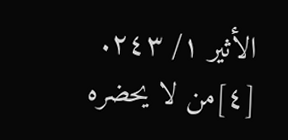الأثير ١/ ٢٤٣.
[٤]من لا يحضره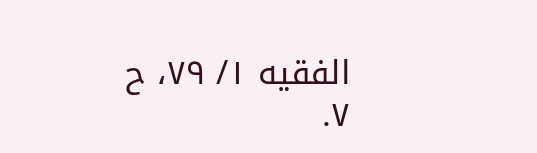الفقيه ١/ ٧٩، ح ٧.